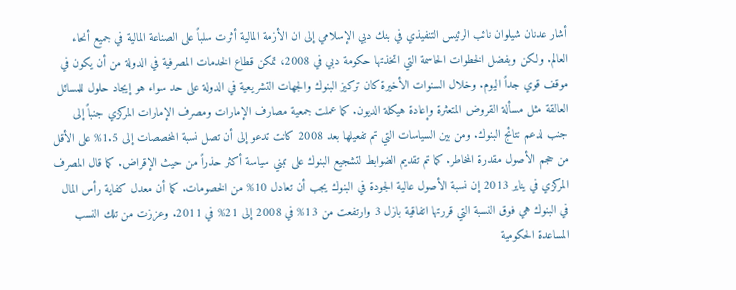أشار عدنان شيلوان نائب الرئيس التنفيذي في بنك دبي الإسلامي إلى ان الأزمة المالية أثرت سلباً على الصناعة المالية في جميع أنحاء العالم. ولكن وبفضل الخطوات الحاسمة التي اتخذتها حكومة دبي في 2008، تمكن قطاع الخدمات المصرفية في الدولة من أن يكون في موقف قوي جداً اليوم. وخلال السنوات الأخيرة كان تركيز البنوك والجهات التشريعية في الدولة على حد سواء هو إيجاد حلول للمسائل العالقة مثل مسألة القروض المتعثرة وإعادة هيكلة الديون. كما عملت جمعية مصارف الإمارات ومصرف الإمارات المركزي جنباً إلى جنب لدعم نتائج البنوك. ومن بين السياسات التي تم تفعيلها بعد 2008 كانت تدعو إلى أن تصل نسبة المخصصات إلى 1.5% على الأقل من حجم الأصول مقدرة المخاطر. كما تم تقديم الضوابط لتشجيع البنوك على تبني سياسة أكثر حذراً من حيث الإقراض. كما قال المصرف المركزي في يناير 2013 إن نسبة الأصول عالية الجودة في البنوك يجب أن تعادل 10% من الخصومات. كما أن معدل كفاية رأس المال في البنوك هي فوق النسبة التي قررتها اتفاقية بازل 3 وارتفعت من 13% في 2008 إلى 21% في 2011. وعززت من تلك النسب المساعدة الحكومية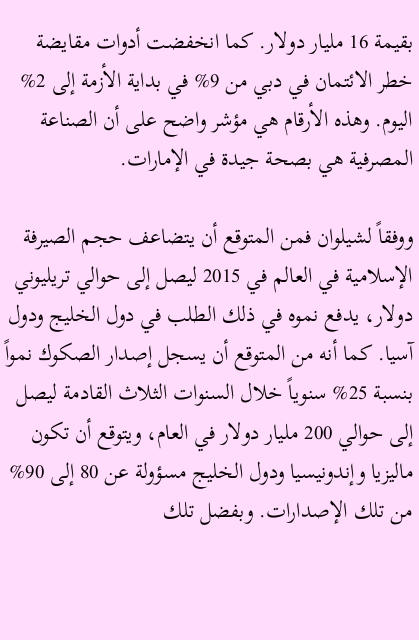بقيمة 16 مليار دولار. كما انخفضت أدوات مقايضة خطر الائتمان في دبي من 9% في بداية الأزمة إلى 2% اليوم. وهذه الأرقام هي مؤشر واضح على أن الصناعة المصرفية هي بصحة جيدة في الإمارات.

ووفقاً لشيلوان فمن المتوقع أن يتضاعف حجم الصيرفة الإسلامية في العالم في 2015 ليصل إلى حوالي تريليوني دولار، يدفع نموه في ذلك الطلب في دول الخليج ودول آسيا. كما أنه من المتوقع أن يسجل إصدار الصكوك نمواً بنسبة 25% سنوياً خلال السنوات الثلاث القادمة ليصل إلى حوالي 200 مليار دولار في العام، ويتوقع أن تكون ماليزيا وإندونيسيا ودول الخليج مسؤولة عن 80 إلى 90% من تلك الإصدارات. وبفضل تلك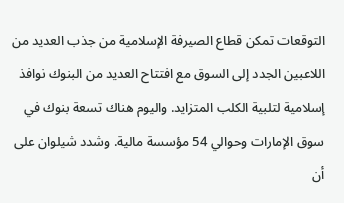التوقعات تمكن قطاع الصيرفة الإسلامية من جذب العديد من اللاعبين الجدد إلى السوق مع افتتاح العديد من البنوك نوافذ إسلامية لتلبية الكلب المتزايد. واليوم هناك تسعة بنوك في سوق الإمارات وحوالي 54 مؤسسة مالية. وشدد شيلوان على أن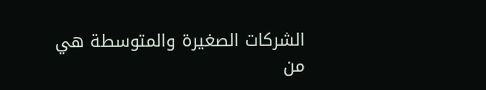الشركات الصغيرة والمتوسطة هي من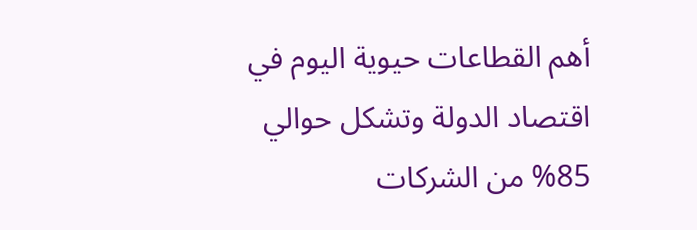أهم القطاعات حيوية اليوم في اقتصاد الدولة وتشكل حوالي 85% من الشركات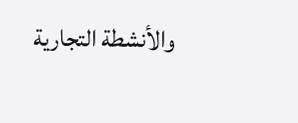والأنشطة التجارية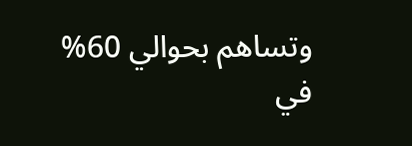وتساهم بحوالي 60% في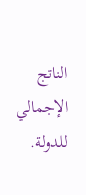الناتج الإجمالي للدولة.